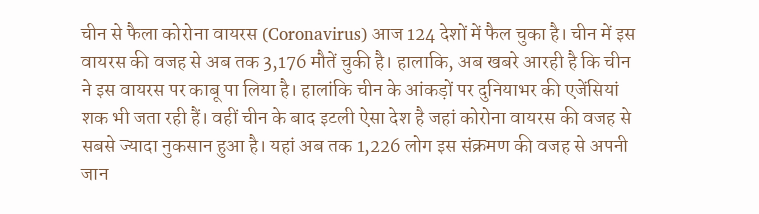चीन से फैला कोरोना वायरस (Coronavirus) आज 124 देशों में फैल चुका है। चीन में इस वायरस की वजह से अब तक 3,176 मौतें चुकी है। हालाकि, अब खबरे आरही है कि चीन ने इस वायरस पर काबू पा लिया है। हालांकि चीन के आंकड़ों पर दुनियाभर की एजेंसियां शक भी जता रही हैं। वहीं चीन के बाद इटली ऐसा देश है जहां कोरोना वायरस की वजह से सबसे ज्यादा नुकसान हुआ है। यहां अब तक 1,226 लोग इस संक्रमण की वजह से अपनी जान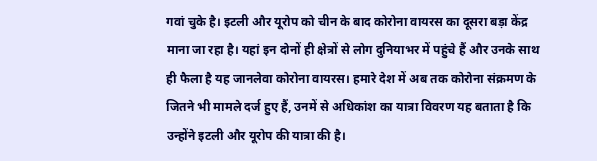गवां चुके है। इटली और यूरोप को चीन के बाद कोरोना वायरस का दूसरा बड़ा केंद्र माना जा रहा है। यहां इन दोनों ही क्षेत्रों से लोग दुनियाभर में पहुंचे हैं और उनके साथ ही फैला है यह जानलेवा कोरोना वायरस। हमारे देश में अब तक कोरोना संक्रमण के जितने भी मामले दर्ज हुए हैं, उनमें से अधिकांश का यात्रा विवरण यह बताता है कि उन्होंने इटली और यूरोप की यात्रा की है।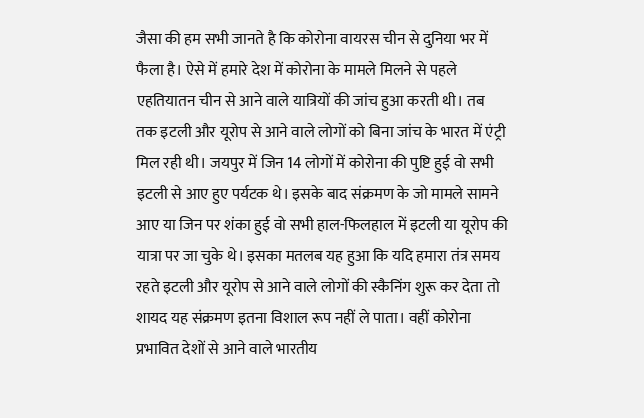जैसा की हम सभी जानते है कि कोरोना वायरस चीन से दुनिया भर में फैला है। ऐसे में हमारे देश में कोरोना के मामले मिलने से पहले एहतियातन चीन से आने वाले यात्रियों की जांच हुआ करती थी। तब तक इटली और यूरोप से आने वाले लोगों को बिना जांच के भारत में एंट्री मिल रही थी। जयपुर में जिन 14 लोगों में कोरोना की पुष्टि हुई वो सभी इटली से आए हुए पर्यटक थे। इसके बाद संक्रमण के जो मामले सामने आए या जिन पर शंका हुई वो सभी हाल-फिलहाल में इटली या यूरोप की यात्रा पर जा चुके थे। इसका मतलब यह हुआ कि यदि हमारा तंत्र समय रहते इटली और यूरोप से आने वाले लोगों की स्कैनिंग शुरू कर देता तो शायद यह संक्रमण इतना विशाल रूप नहीं ले पाता। वहीं कोरोना प्रभावित देशों से आने वाले भारतीय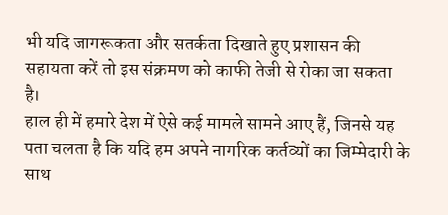भी यदि जागरूकता और सतर्कता दिखाते हुए प्रशासन की सहायता करें तो इस संक्रमण को काफी तेजी से रोका जा सकता है।
हाल ही में हमारे देश में ऐसे कई मामले सामने आए हैं, जिनसे यह पता चलता है कि यदि हम अपने नागरिक कर्तव्यों का जिम्मेदारी के साथ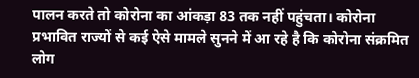पालन करते तो कोरोना का आंकड़ा 83 तक नहीं पहुंचता। कोरोना प्रभावित राज्यों से कई ऐसे मामले सुनने में आ रहे है कि कोरोना संक्रमित लोग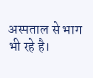अस्पताल से भाग भी रहे है।